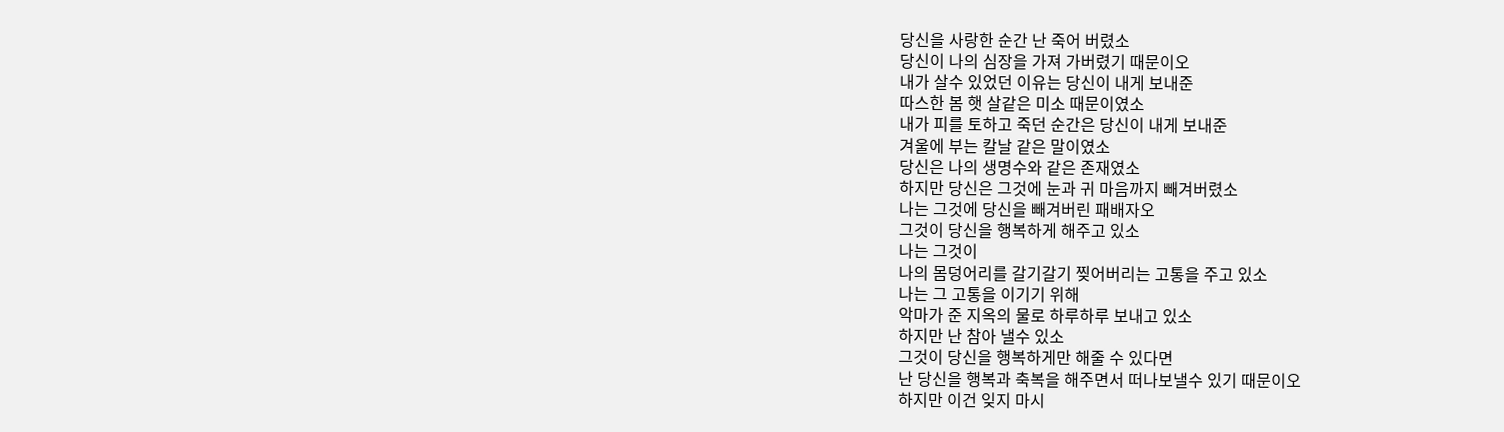당신을 사랑한 순간 난 죽어 버렸소
당신이 나의 심장을 가져 가버렸기 때문이오
내가 살수 있었던 이유는 당신이 내게 보내준
따스한 봄 햇 살같은 미소 때문이였소
내가 피를 토하고 죽던 순간은 당신이 내게 보내준
겨울에 부는 칼날 같은 말이였소
당신은 나의 생명수와 같은 존재였소
하지만 당신은 그것에 눈과 귀 마음까지 빼겨버렸소
나는 그것에 당신을 빼겨버린 패배자오
그것이 당신을 행복하게 해주고 있소
나는 그것이
나의 몸덩어리를 갈기갈기 찢어버리는 고통을 주고 있소
나는 그 고통을 이기기 위해
악마가 준 지옥의 물로 하루하루 보내고 있소
하지만 난 참아 낼수 있소
그것이 당신을 행복하게만 해줄 수 있다면
난 당신을 행복과 축복을 해주면서 떠나보낼수 있기 때문이오
하지만 이건 잊지 마시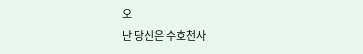오
난 당신은 수호천사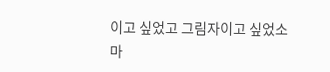이고 싶었고 그림자이고 싶었소
마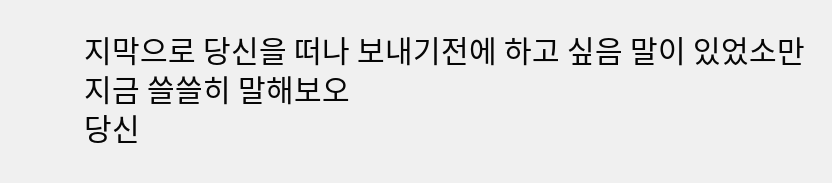지막으로 당신을 떠나 보내기전에 하고 싶음 말이 있었소만
지금 쓸쓸히 말해보오
당신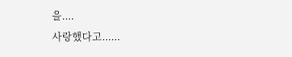을....
사랑했다고......